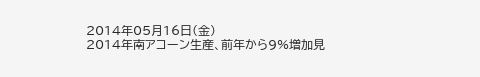2014年05月16日(金)
2014年南アコーン生産、前年から9%増加見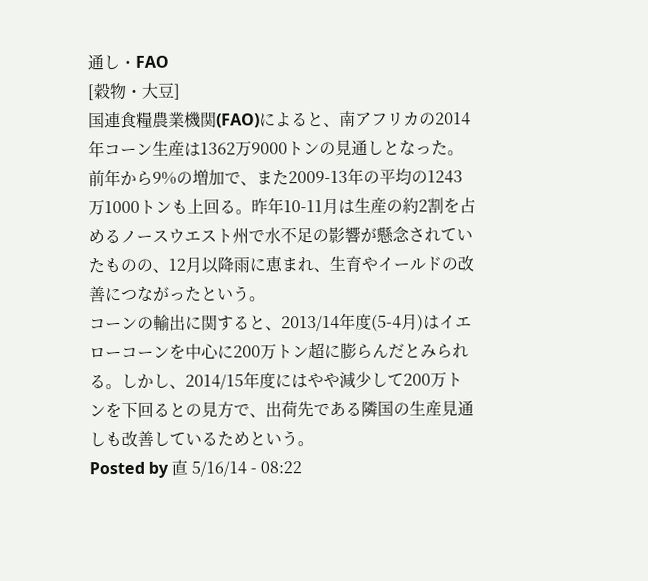通し・FAO
[穀物・大豆]
国連食糧農業機関(FAO)によると、南アフリカの2014年コーン生産は1362万9000トンの見通しとなった。前年から9%の増加で、また2009-13年の平均の1243万1000トンも上回る。昨年10-11月は生産の約2割を占めるノースウエスト州で水不足の影響が懸念されていたものの、12月以降雨に恵まれ、生育やイールドの改善につながったという。
コーンの輸出に関すると、2013/14年度(5-4月)はイエローコーンを中心に200万トン超に膨らんだとみられる。しかし、2014/15年度にはやや減少して200万トンを下回るとの見方で、出荷先である隣国の生産見通しも改善しているためという。
Posted by 直 5/16/14 - 08:22